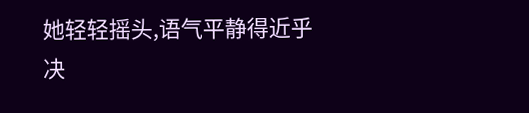她轻轻摇头,语气平静得近乎决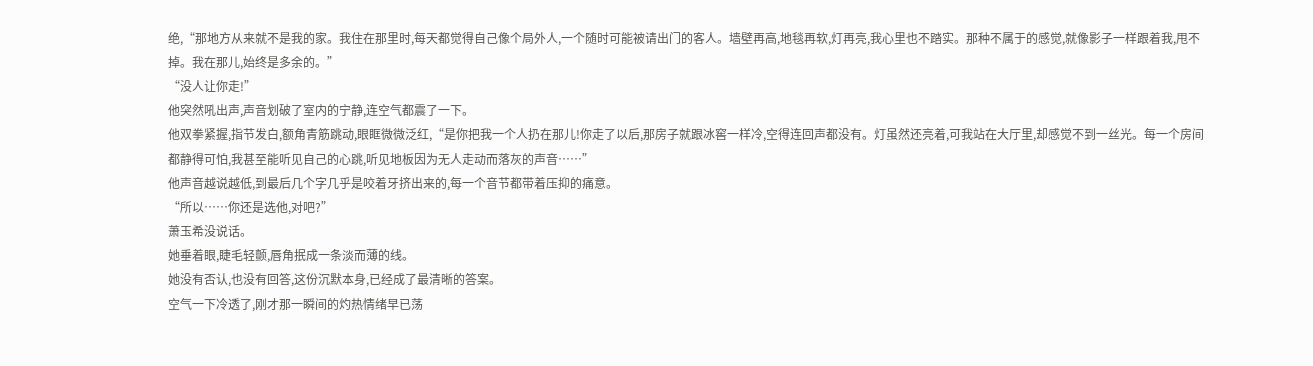绝,“那地方从来就不是我的家。我住在那里时,每天都觉得自己像个局外人,一个随时可能被请出门的客人。墙壁再高,地毯再软,灯再亮,我心里也不踏实。那种不属于的感觉,就像影子一样跟着我,甩不掉。我在那儿,始终是多余的。”
“没人让你走!”
他突然吼出声,声音划破了室内的宁静,连空气都震了一下。
他双拳紧握,指节发白,额角青筋跳动,眼眶微微泛红,“是你把我一个人扔在那儿!你走了以后,那房子就跟冰窖一样冷,空得连回声都没有。灯虽然还亮着,可我站在大厅里,却感觉不到一丝光。每一个房间都静得可怕,我甚至能听见自己的心跳,听见地板因为无人走动而落灰的声音……”
他声音越说越低,到最后几个字几乎是咬着牙挤出来的,每一个音节都带着压抑的痛意。
“所以……你还是选他,对吧?”
萧玉希没说话。
她垂着眼,睫毛轻颤,唇角抿成一条淡而薄的线。
她没有否认,也没有回答,这份沉默本身,已经成了最清晰的答案。
空气一下冷透了,刚才那一瞬间的灼热情绪早已荡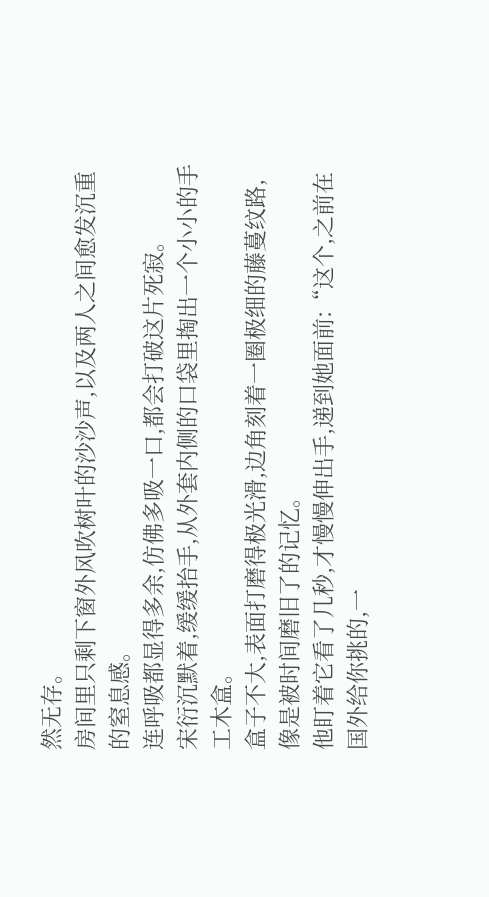然无存。
房间里只剩下窗外风吹树叶的沙沙声,以及两人之间愈发沉重的窒息感。
连呼吸都显得多余,仿佛多吸一口,都会打破这片死寂。
宋衍沉默着,缓缓抬手,从外套内侧的口袋里掏出一个小小的手工木盒。
盒子不大,表面打磨得极光滑,边角刻着一圈极细的藤蔓纹路,像是被时间磨旧了的记忆。
他盯着它看了几秒,才慢慢伸出手,递到她面前:“这个,之前在国外给你挑的,一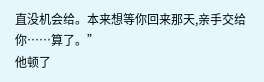直没机会给。本来想等你回来那天,亲手交给你……算了。”
他顿了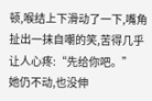顿,喉结上下滑动了一下,嘴角扯出一抹自嘲的笑,苦得几乎让人心疼:“先给你吧。”
她仍不动,也没伸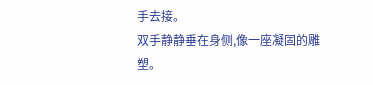手去接。
双手静静垂在身侧,像一座凝固的雕塑。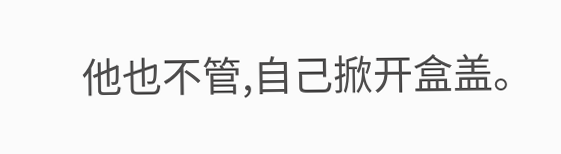他也不管,自己掀开盒盖。